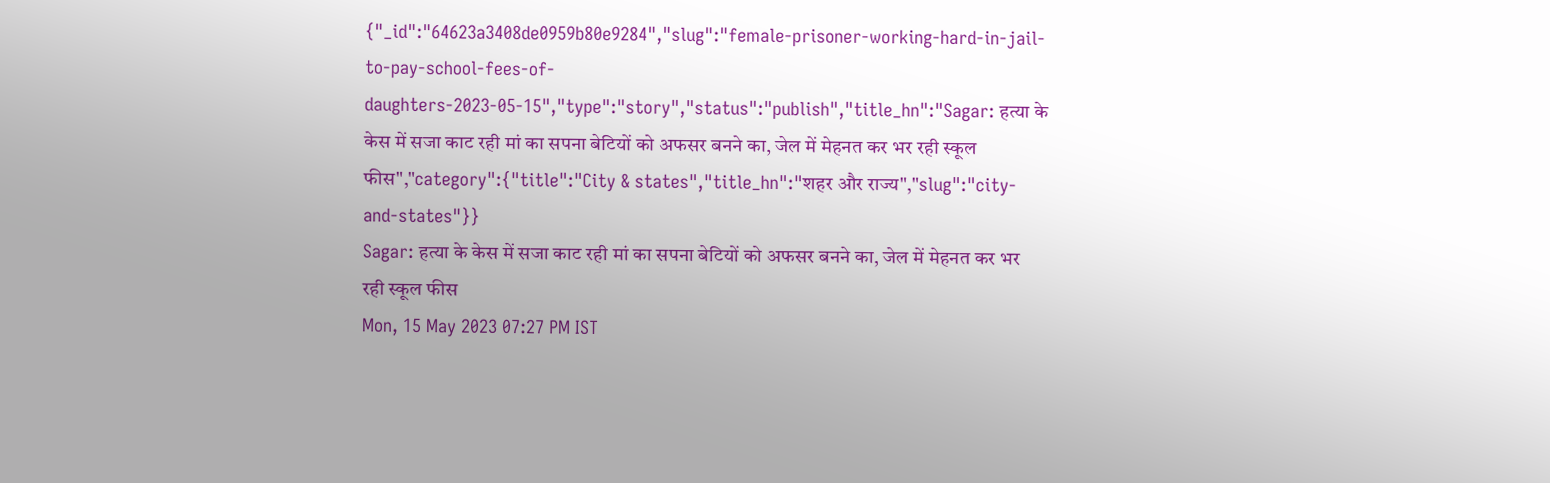{"_id":"64623a3408de0959b80e9284","slug":"female-prisoner-working-hard-in-jail-to-pay-school-fees-of-daughters-2023-05-15","type":"story","status":"publish","title_hn":"Sagar: हत्या के केस में सजा काट रही मां का सपना बेटियों को अफसर बनने का, जेल में मेहनत कर भर रही स्कूल फीस","category":{"title":"City & states","title_hn":"शहर और राज्य","slug":"city-and-states"}}
Sagar: हत्या के केस में सजा काट रही मां का सपना बेटियों को अफसर बनने का, जेल में मेहनत कर भर रही स्कूल फीस
Mon, 15 May 2023 07:27 PM IST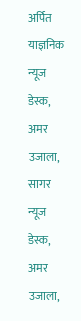अर्पित याज्ञनिक
न्यूज डेस्क, अमर उजाला, सागर
न्यूज डेस्क, अमर उजाला,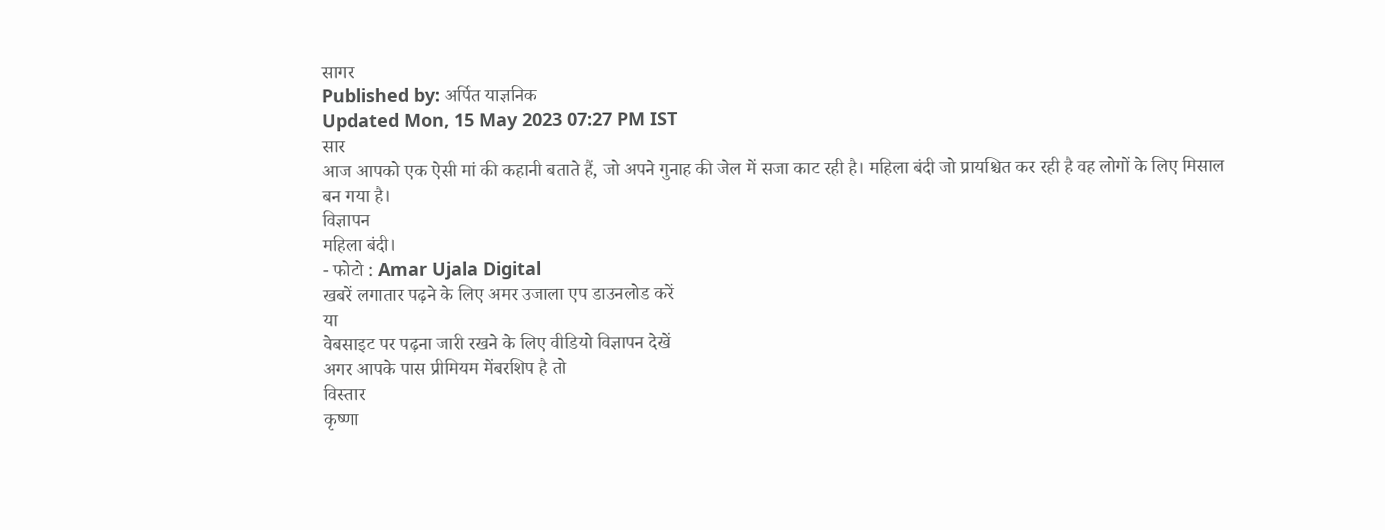सागर
Published by: अर्पित याज्ञनिक
Updated Mon, 15 May 2023 07:27 PM IST
सार
आज आपको एक ऐसी मां की कहानी बताते हैं, जो अपने गुनाह की जेल में सजा काट रही है। महिला बंदी जो प्रायश्चित कर रही है वह लोगों के लिए मिसाल बन गया है।
विज्ञापन
महिला बंदी।
- फोटो : Amar Ujala Digital
खबरें लगातार पढ़ने के लिए अमर उजाला एप डाउनलोड करें
या
वेबसाइट पर पढ़ना जारी रखने के लिए वीडियो विज्ञापन देखें
अगर आपके पास प्रीमियम मेंबरशिप है तो
विस्तार
कृष्णा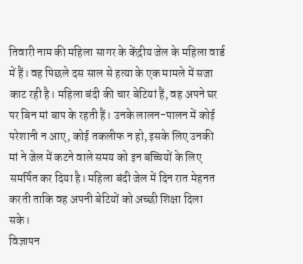तिवारी नाम की महिला सागर के केंद्रीय जेल के महिला वार्ड में हैं। वह पिछले दस साल से हत्या के एक मामले में सजा काट रही है। महिला बंदी की चार बेटियां हैं, वह अपने घर पर बिन मां बाप के रहती हैं। उनके लालन-पालन में कोई परेशानी न आए, कोई तकलीफ न हो, इसके लिए उनकी मां ने जेल में कटने वाले समय को इन बच्चियों के लिए समर्पित कर दिया है। महिला बंदी जेल में दिन रात मेहनत करती ताकि वह अपनी बेटियों को अच्छी शिक्षा दिला सके।
विज्ञापन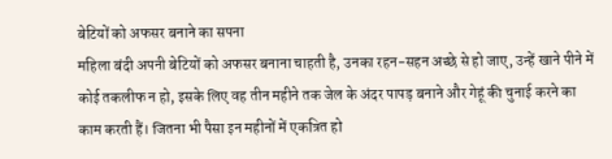बेटियों को अफसर बनाने का सपना
महिला बंदी अपनी बेटियों को अफसर बनाना चाहती है, उनका रहन-सहन अच्छे से हो जाए, उन्हें खाने पीने में कोई तकलीफ न हो, इसके लिए वह तीन महीने तक जेल के अंदर पापड़ बनाने और गेहूं की चुनाई करने का काम करती हैं। जितना भी पैसा इन महीनों में एकत्रित हो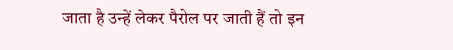जाता है उन्हें लेकर पैरोल पर जाती हैं तो इन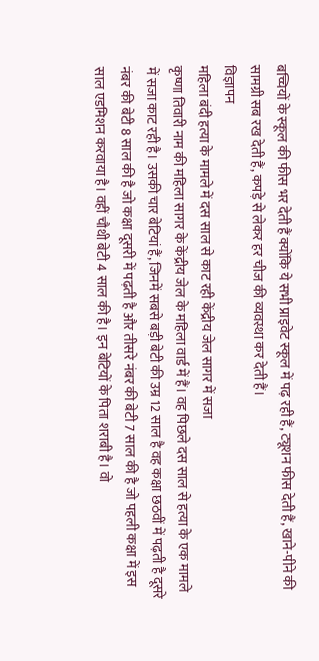बच्चियों के स्कूल की फीस भर देती हैं क्योंकि ये सभी प्राइवेट स्कूल में पढ़ रही हैं, ट्यूशन फीस देती हैं, खाने-पीने की सामग्री सब रख देती हैं, कपड़े से लेकर हर चीज की व्यवस्था कर देती हैं।
विज्ञापन
महिला बंदी हत्या के मामले में दस साल से काट रही केंद्रीय जेल सागर में सजा
कृष्णा तिवारी नाम की महिला सागर के केंद्रीय जेल के महिला वार्ड में हैं। वह पिछले दस साल से हत्या के एक मामले में सजा काट रही है। उसकी चार बेटियां हैं, जिनमें सबसे बड़ी बेटी की उम्र 12 साल है वह कक्षा छठवीं में पढ़ती है दूसरे नंबर की बेटी 8 साल की है जो कक्षा दूसरी में पढ़ती है और तीसरे नंबर की बेटी 7 साल की है जो पहली कक्षा में इस साल एडमिशन करवाया है। वहीं चौथी बेटी 4 साल की है। इन बेटियों के पिता शराबी है। वो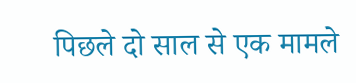पिछले दो साल से एक मामले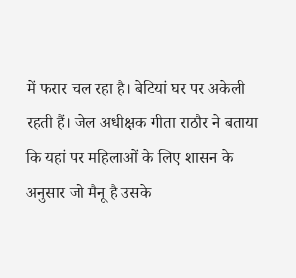में फरार चल रहा है। बेटियां घर पर अकेली रहती हैं। जेल अधीक्षक गीता राठौर ने बताया कि यहां पर महिलाओं के लिए शासन के अनुसार जो मैनू है उसके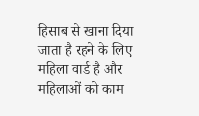हिसाब से खाना दिया जाता है रहने के लिए महिला वार्ड है और महिलाओं को काम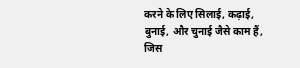करने के लिए सिलाई, कढ़ाई, बुनाई, और चुनाई जैसे काम हैं, जिस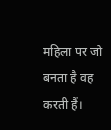महिला पर जो बनता है वह करती हैं।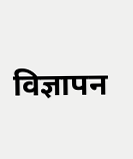विज्ञापन